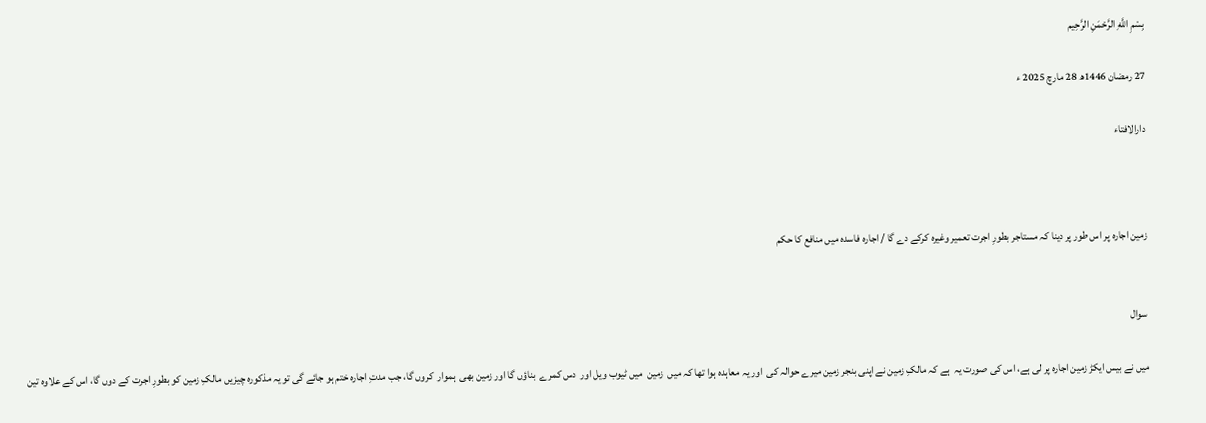بِسْمِ اللَّهِ الرَّحْمَنِ الرَّحِيم

27 رمضان 1446ھ 28 مارچ 2025 ء

دارالافتاء



زمین اجارہ پر اس طور پر دینا کہ مستاجر بطورِ اجرت تعمیر وغیرہ کرکے دے گا / اجارہ فاسدہ میں منافع کا حکم


سوال

میں نے بیس ایکڑ زمین اجارہ پر لی ہے، اس کی صورت یہ  ہے کہ مالکِ زمین نے اپنی بنجر زمین میرے حوالہ کی  اور یہ معاہدہ ہوا تھا کہ میں  زمین  میں ٹیوب ویل اور  دس کمرے  بناؤں گا اور زمین بھی  ہموار  کروں گا، جب مدتِ اجارہ ختم ہو جائے گی تو یہ مذکورہ چیزیں مالکِ زمین کو بطورِ اجرت کے دوں گا، اس کے علاوہ تین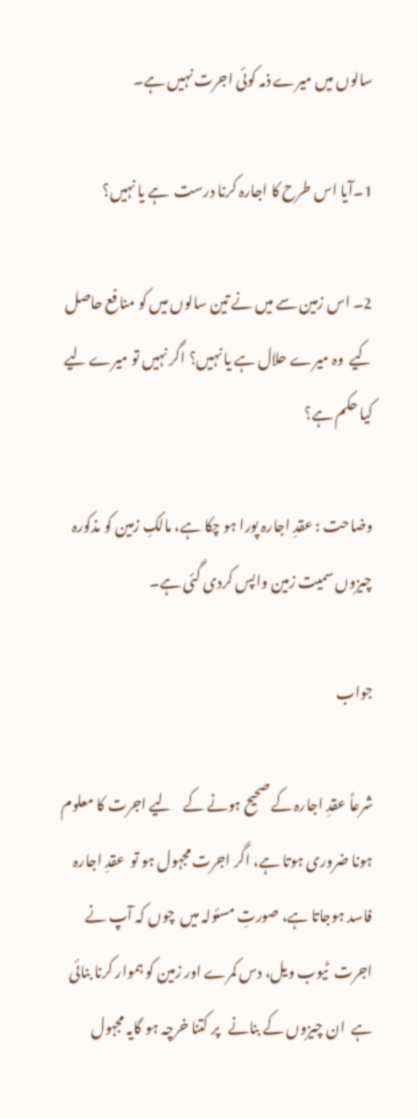سالوں میں میرے ذمہ کوئی اجرت نہیں ہے۔

1۔آیا اس طرح کا اجارہ کرنا درست  ہے یا نہیں؟

2۔ اس زمین سے میں نے تین سالوں میں کو منافع حاصل کیے  وہ میرے حلال ہے یا نہیں؟ اگر نہیں تو میرے لیے کیا حکم ہے؟

وضاحت : عقدِ اجارہ پورا ہو چکا ہے، مالکِ زمین کو مذکورہ چیزوں سمیت زمین واپس کردی گئی ہے۔

جواب

شرعاً عقدِ اجارہ کے صحیح ہونے کے    لیے اجرت کا معلوم  ہونا ضروری ہوتا ہے، اگر اجرت مجہول ہو تو  عقدِ اجارہ فاسد ہوجاتا ہے، صورتِ مسئولہ میں  چوں کہ آپ نے اجرت  ٹیوب ویل، دس کمرے اور زمین کو ہموار کرنا بنائی ہے  ان چیزوں کے بنانے   پر کتنا خرچہ ہو گایہ مجہول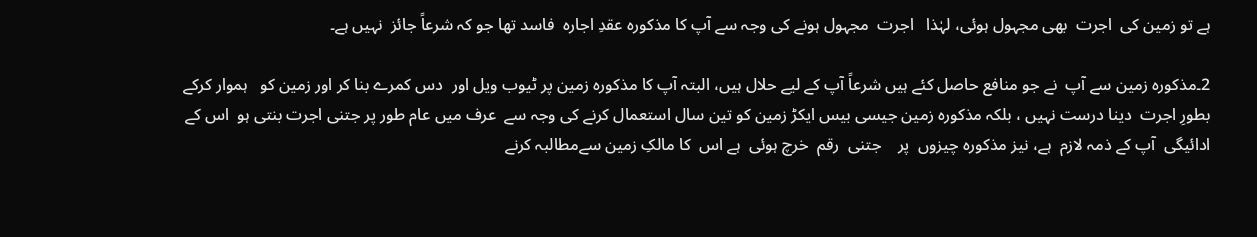ہے تو زمین کی  اجرت  بھی مجہول ہوئی، لہٰذا   اجرت  مجہول ہونے کی وجہ سے آپ کا مذکورہ عقدِ اجارہ  فاسد تھا جو کہ شرعاً جائز  نہیں ہے۔

2۔مذکورہ زمین سے آپ  نے جو منافع حاصل کئے ہیں شرعاً آپ کے لیے حلال ہیں، البتہ آپ کا مذکورہ زمین پر ٹیوب ویل اور  دس کمرے بنا کر اور زمین کو   ہموار کرکے  بطورِ اجرت  دینا درست نہیں ، بلکہ مذکورہ زمین جیسی بیس ایکڑ زمین کو تین سال استعمال کرنے کی وجہ سے  عرف میں عام طور پر جتنی اجرت بنتی ہو  اس کے ادائیگی  آپ کے ذمہ لازم  ہے، نیز مذکورہ چیزوں  پر    جتنی  رقم  خرچ ہوئی  ہے اس  کا مالکِ زمین سےمطالبہ کرنے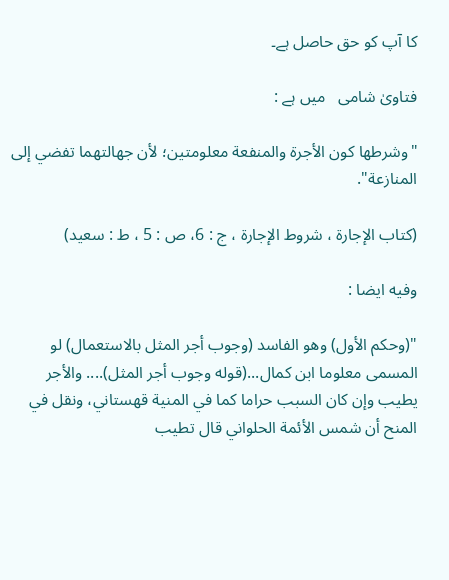کا آپ کو حق حاصل ہے۔

فتاویٰ شامی   میں ہے :

"وشرطها كون الأجرة والمنفعة معلومتين؛ لأن جهالتهما تفضي إلى المنازعة".

(كتاب الإجارة ، شروط الإجارة ، ج : 6، ص : 5 ، ط : سعید)

وفيه ایضا :

"(وحكم الأول) وهو الفاسد (وجوب أجر المثل بالاستعمال) لو المسمى معلوما ابن كمال...(قوله وجوب أجر المثل).... والأجر يطيب وإن كان السبب حراما كما في المنية قهستاني، ونقل في المنح أن شمس الأئمة الحلواني قال تطيب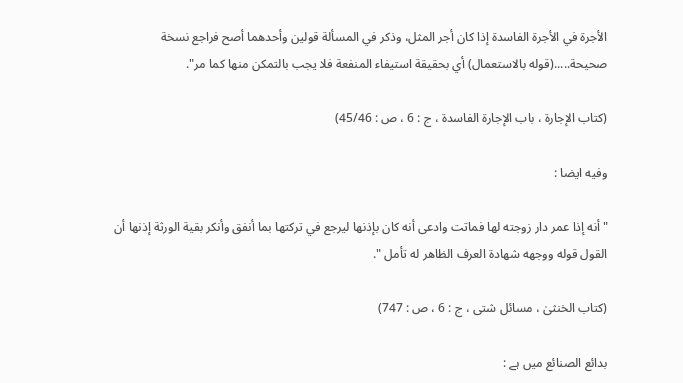الأجرة في الأجرة الفاسدة إذا كان أجر المثل، وذكر في المسألة قولين وأحدهما أصح فراجع نسخة صحيحة.....(قوله بالاستعمال) أي بحقيقة استيفاء المنفعة فلا يجب بالتمكن منها كما مر".

(كتاب الإجارة ، ‌‌باب الإجارة الفاسدة ، ج : 6 ، ص : 45/46)

وفيه ایضا :

"أنه ‌إذا ‌عمر ‌دار ‌زوجته لها فماتت وادعى أنه كان بإذنها ليرجع في تركتها بما أنفق وأنكر بقية الورثة إذنها أن القول قوله ووجهه شهادة العرف الظاهر له تأمل ".

(کتاب الخنثیٰ ، ‌‌مسائل شتى ، ج : 6 ، ص : 747)

بدائع الصنائع میں ہے :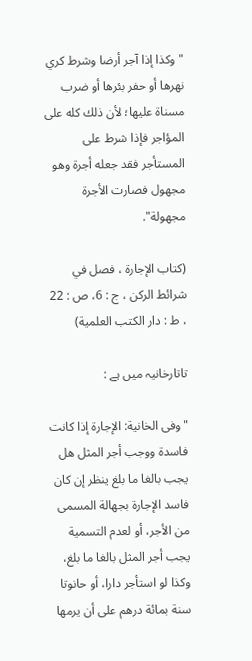"وكذا إذا آجر أرضا وشرط كري نهرها أو حفر بئرها أو ضرب مسناة عليها؛ لأن ذلك كله على المؤاجر فإذا شرط على المستأجر فقد جعله أجرة وهو مجهول فصارت الأجرة مجهولة".

(كتاب الإجارة ، فصل في شرائط الركن ، ج : 6، ص : 22 ، ط : دار الکتب العلمیة)

تاتارخانیہ میں ہے :

"وفى الخانية: الإجارة إذا كانت فاسدة ووجب أجر المثل هل يجب بالغا ما بلغ ينظر إن كان فاسد الإجارة بجهالة المسمى من الأجر، أو لعدم التسمية يجب أجر المثل بالغا ما بلغ، وكذا لو استأجر دارا، أو حانوتا سنة بمائة درهم على أن يرمها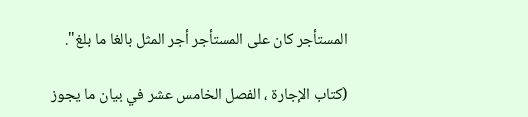المستأجر كان على المستأجر أجر المثل بالغا ما بلغ".

(كتاب الإجارة ، الفصل الخامس عشر في بيان ما يجوز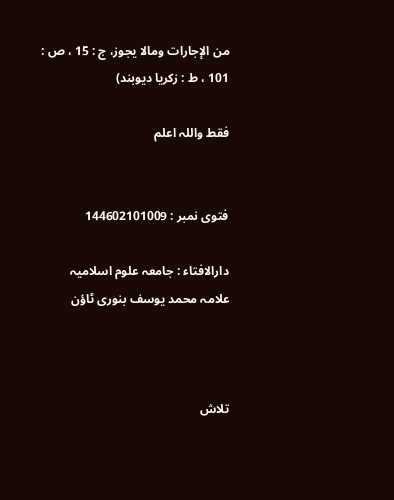من الإجارات ومالا يجوز، ج : 15 ، ص : 101 ، ط : زکریا دیوبند)

فقط واللہ اعلم


فتوی نمبر : 144602101009

دارالافتاء : جامعہ علوم اسلامیہ علامہ محمد یوسف بنوری ٹاؤن



تلاش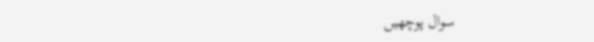سوال پوچھیں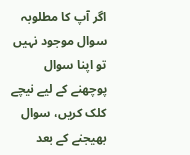اگر آپ کا مطلوبہ سوال موجود نہیں تو اپنا سوال پوچھنے کے لیے نیچے کلک کریں، سوال بھیجنے کے بعد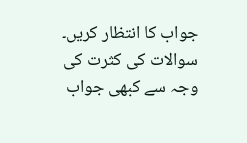جواب کا انتظار کریں۔ سوالات کی کثرت کی وجہ سے کبھی جواب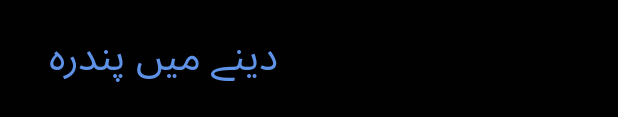دینے میں پندرہ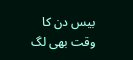بیس دن کا وقت بھی لگ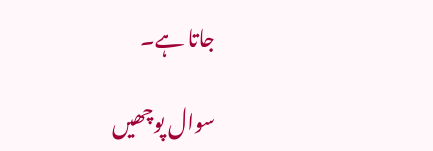جاتا ہے۔

سوال پوچھیں